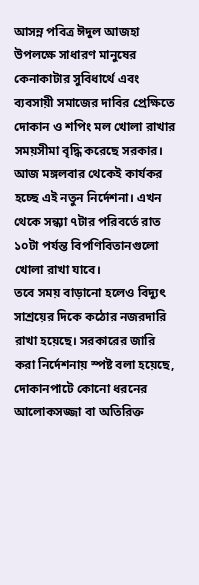আসন্ন পবিত্র ঈদুল আজহা উপলক্ষে সাধারণ মানুষের কেনাকাটার সুবিধার্থে এবং ব্যবসায়ী সমাজের দাবির প্রেক্ষিতে দোকান ও শপিং মল খোলা রাখার সময়সীমা বৃদ্ধি করেছে সরকার। আজ মঙ্গলবার থেকেই কার্যকর হচ্ছে এই নতুন নির্দেশনা। এখন থেকে সন্ধ্যা ৭টার পরিবর্তে রাত ১০টা পর্যন্ত বিপণিবিতানগুলো খোলা রাখা যাবে।
তবে সময় বাড়ানো হলেও বিদ্যুৎ সাশ্রয়ের দিকে কঠোর নজরদারি রাখা হয়েছে। সরকারের জারি করা নির্দেশনায় স্পষ্ট বলা হয়েছে, দোকানপাটে কোনো ধরনের আলোকসজ্জা বা অতিরিক্ত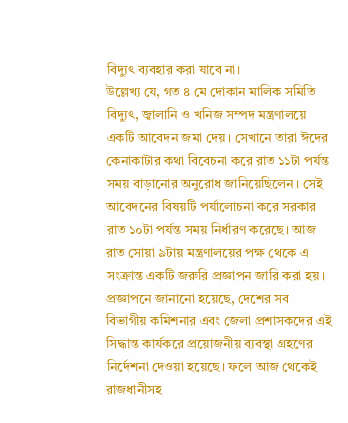বিদ্যুৎ ব্যবহার করা যাবে না।
উল্লেখ্য যে, গত ৪ মে দোকান মালিক সমিতি বিদ্যুৎ, জ্বালানি ও খনিজ সম্পদ মন্ত্রণালয়ে একটি আবেদন জমা দেয়। সেখানে তারা ঈদের কেনাকাটার কথা বিবেচনা করে রাত ১১টা পর্যন্ত সময় বাড়ানোর অনুরোধ জানিয়েছিলেন। সেই আবেদনের বিষয়টি পর্যালোচনা করে সরকার রাত ১০টা পর্যন্ত সময় নির্ধারণ করেছে। আজ রাত সোয়া ৯টায় মন্ত্রণালয়ের পক্ষ থেকে এ সংক্রান্ত একটি জরুরি প্রজ্ঞাপন জারি করা হয়।
প্রজ্ঞাপনে জানানো হয়েছে, দেশের সব বিভাগীয় কমিশনার এবং জেলা প্রশাসকদের এই সিদ্ধান্ত কার্যকরে প্রয়োজনীয় ব্যবস্থা গ্রহণের নির্দেশনা দেওয়া হয়েছে। ফলে আজ থেকেই রাজধানীসহ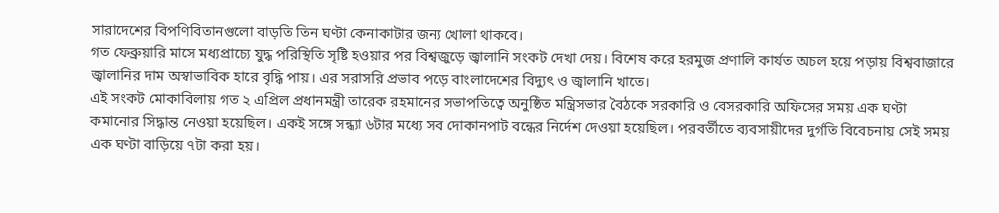সারাদেশের বিপণিবিতানগুলো বাড়তি তিন ঘণ্টা কেনাকাটার জন্য খোলা থাকবে।
গত ফেব্রুয়ারি মাসে মধ্যপ্রাচ্যে যুদ্ধ পরিস্থিতি সৃষ্টি হওয়ার পর বিশ্বজুড়ে জ্বালানি সংকট দেখা দেয়। বিশেষ করে হরমুজ প্রণালি কার্যত অচল হয়ে পড়ায় বিশ্ববাজারে জ্বালানির দাম অস্বাভাবিক হারে বৃদ্ধি পায়। এর সরাসরি প্রভাব পড়ে বাংলাদেশের বিদ্যুৎ ও জ্বালানি খাতে।
এই সংকট মোকাবিলায় গত ২ এপ্রিল প্রধানমন্ত্রী তারেক রহমানের সভাপতিত্বে অনুষ্ঠিত মন্ত্রিসভার বৈঠকে সরকারি ও বেসরকারি অফিসের সময় এক ঘণ্টা কমানোর সিদ্ধান্ত নেওয়া হয়েছিল। একই সঙ্গে সন্ধ্যা ৬টার মধ্যে সব দোকানপাট বন্ধের নির্দেশ দেওয়া হয়েছিল। পরবর্তীতে ব্যবসায়ীদের দুর্গতি বিবেচনায় সেই সময় এক ঘণ্টা বাড়িয়ে ৭টা করা হয়।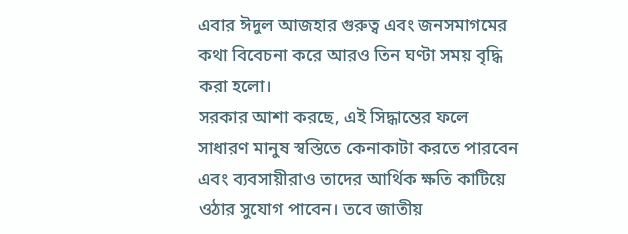এবার ঈদুল আজহার গুরুত্ব এবং জনসমাগমের কথা বিবেচনা করে আরও তিন ঘণ্টা সময় বৃদ্ধি করা হলো।
সরকার আশা করছে, এই সিদ্ধান্তের ফলে সাধারণ মানুষ স্বস্তিতে কেনাকাটা করতে পারবেন এবং ব্যবসায়ীরাও তাদের আর্থিক ক্ষতি কাটিয়ে ওঠার সুযোগ পাবেন। তবে জাতীয়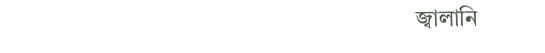জ্বালানি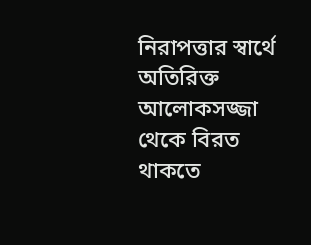নিরাপত্তার স্বার্থে অতিরিক্ত আলোকসজ্জা থেকে বিরত থাকতে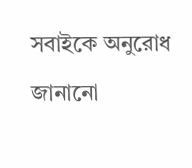সবাইকে অনুরোধ জানানো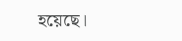হয়েছে।